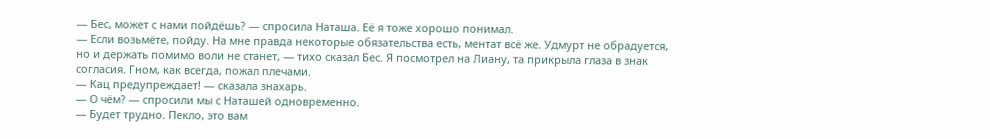— Бес, может с нами пойдёшь? — спросила Наташа. Её я тоже хорошо понимал.
— Если возьмёте, пойду. На мне правда некоторые обязательства есть, ментат всё же. Удмурт не обрадуется, но и держать помимо воли не станет, — тихо сказал Бес. Я посмотрел на Лиану, та прикрыла глаза в знак согласия. Гном, как всегда, пожал плечами.
— Кац предупреждает! — сказала знахарь.
— О чём? — спросили мы с Наташей одновременно.
— Будет трудно. Пекло, это вам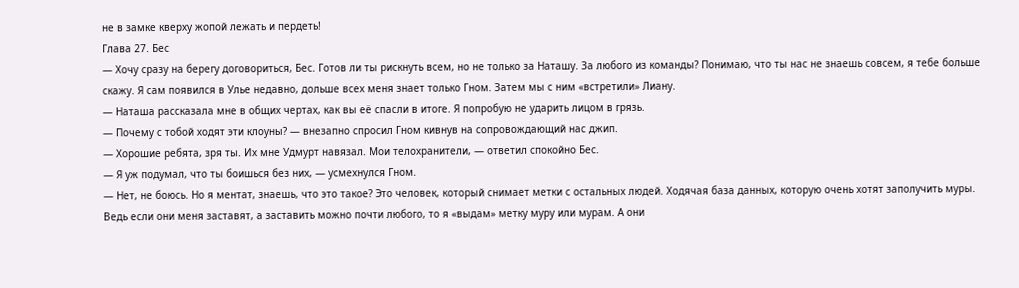не в замке кверху жопой лежать и пердеть!
Глава 27. Бес
— Хочу сразу на берегу договориться, Бес. Готов ли ты рискнуть всем, но не только за Наташу. За любого из команды? Понимаю, что ты нас не знаешь совсем, я тебе больше скажу. Я сам появился в Улье недавно, дольше всех меня знает только Гном. Затем мы с ним «встретили» Лиану.
— Наташа рассказала мне в общих чертах, как вы её спасли в итоге. Я попробую не ударить лицом в грязь.
— Почему с тобой ходят эти клоуны? — внезапно спросил Гном кивнув на сопровождающий нас джип.
— Хорошие ребята, зря ты. Их мне Удмурт навязал. Мои телохранители, — ответил спокойно Бес.
— Я уж подумал, что ты боишься без них, — усмехнулся Гном.
— Нет, не боюсь. Но я ментат, знаешь, что это такое? Это человек, который снимает метки с остальных людей. Ходячая база данных, которую очень хотят заполучить муры. Ведь если они меня заставят, а заставить можно почти любого, то я «выдам» метку муру или мурам. А они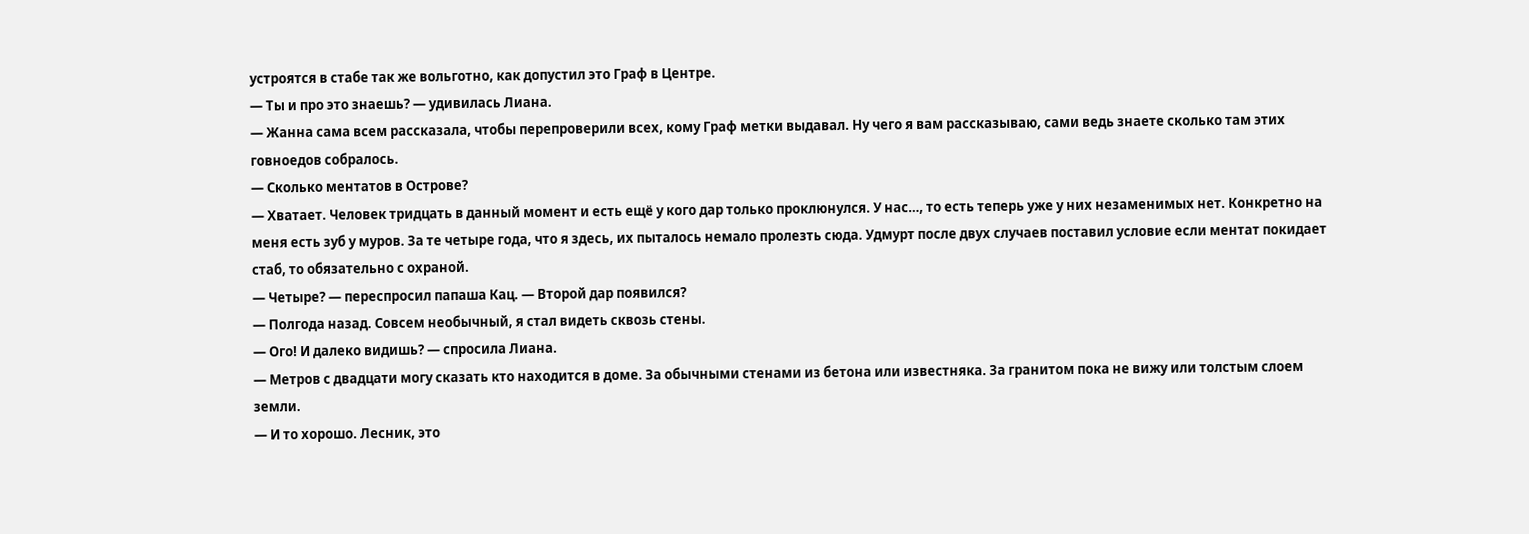устроятся в стабе так же вольготно, как допустил это Граф в Центре.
— Ты и про это знаешь? — удивилась Лиана.
— Жанна сама всем рассказала, чтобы перепроверили всех, кому Граф метки выдавал. Ну чего я вам рассказываю, сами ведь знаете сколько там этих говноедов собралось.
— Сколько ментатов в Острове?
— Хватает. Человек тридцать в данный момент и есть ещё у кого дар только проклюнулся. У нас…, то есть теперь уже у них незаменимых нет. Конкретно на меня есть зуб у муров. За те четыре года, что я здесь, их пыталось немало пролезть сюда. Удмурт после двух случаев поставил условие если ментат покидает стаб, то обязательно с охраной.
— Четыре? — переспросил папаша Кац. — Второй дар появился?
— Полгода назад. Совсем необычный, я стал видеть сквозь стены.
— Ого! И далеко видишь? — спросила Лиана.
— Метров с двадцати могу сказать кто находится в доме. За обычными стенами из бетона или известняка. За гранитом пока не вижу или толстым слоем земли.
— И то хорошо. Лесник, это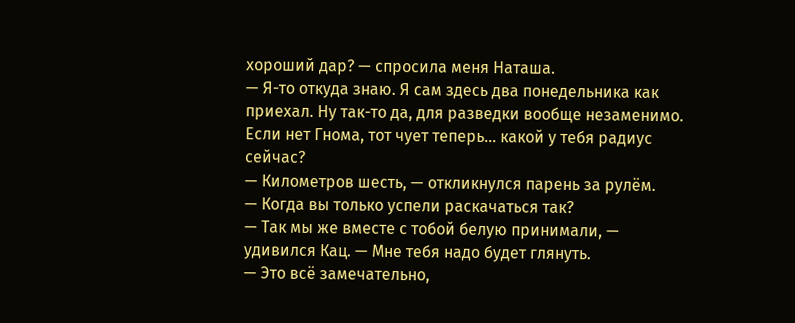хороший дар? — спросила меня Наташа.
— Я-то откуда знаю. Я сам здесь два понедельника как приехал. Ну так-то да, для разведки вообще незаменимо. Если нет Гнома, тот чует теперь… какой у тебя радиус сейчас?
— Километров шесть, — откликнулся парень за рулём.
— Когда вы только успели раскачаться так?
— Так мы же вместе с тобой белую принимали, — удивился Кац. — Мне тебя надо будет глянуть.
— Это всё замечательно,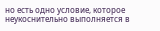но есть одно условие, которое неукоснительно выполняется в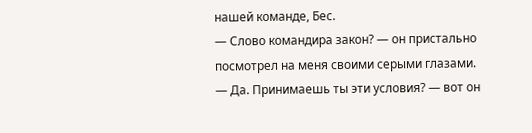нашей команде, Бес.
— Слово командира закон? — он пристально посмотрел на меня своими серыми глазами.
— Да. Принимаешь ты эти условия? — вот он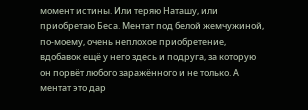момент истины. Или теряю Наташу, или приобретаю Беса. Ментат под белой жемчужиной, по-моему, очень неплохое приобретение, вдобавок ещё у него здесь и подруга, за которую он порвёт любого заражённого и не только. А ментат это дар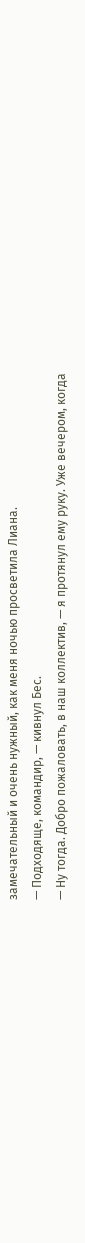замечательный и очень нужный, как меня ночью просветила Лиана.
— Подходяще, командир, — кивнул Бес.
— Ну тогда. Добро пожаловать, в наш коллектив, — я протянул ему руку. Уже вечером, когда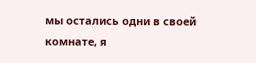мы остались одни в своей комнате, я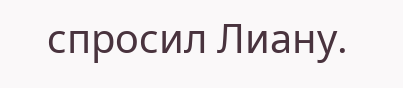спросил Лиану.